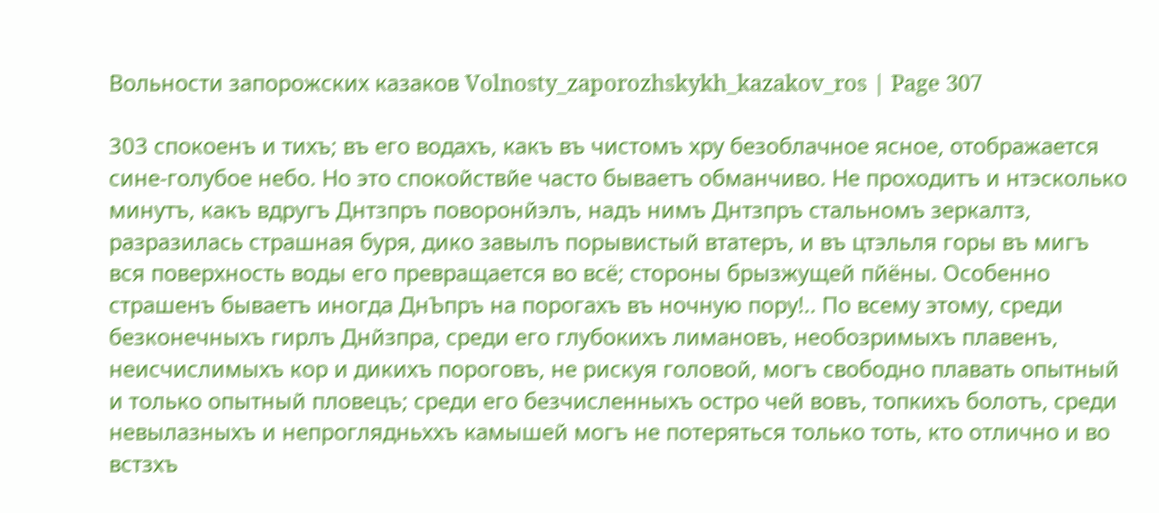Вольности запорожских казаков Volnosty_zaporozhskykh_kazakov_ros | Page 307

303 спокоенъ и тихъ; въ его водахъ, какъ въ чистомъ хру безоблачное ясное, отображается сине-голубое небо. Но это спокойствйе часто бываетъ обманчиво. Не проходитъ и нтэсколько минутъ, какъ вдругъ Днтзпръ поворонйэлъ, надъ нимъ Днтзпръ стальномъ зеркалтз, разразилась страшная буря, дико завылъ порывистый втатеръ, и въ цтэльля горы въ мигъ вся поверхность воды его превращается во всё; стороны брызжущей пйёны. Особенно страшенъ бываетъ иногда ДнЪпръ на порогахъ въ ночную пору!.. По всему этому, среди безконечныхъ гирлъ Днйзпра, среди его глубокихъ лимановъ, необозримыхъ плавенъ, неисчислимыхъ кор и дикихъ пороговъ, не рискуя головой, могъ свободно плавать опытный и только опытный пловецъ; среди его безчисленныхъ остро чей вовъ, топкихъ болотъ, среди невылазныхъ и непроглядньххъ камышей могъ не потеряться только тоть, кто отлично и во встзхъ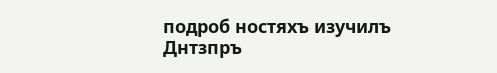подроб ностяхъ изучилъ Днтзпръ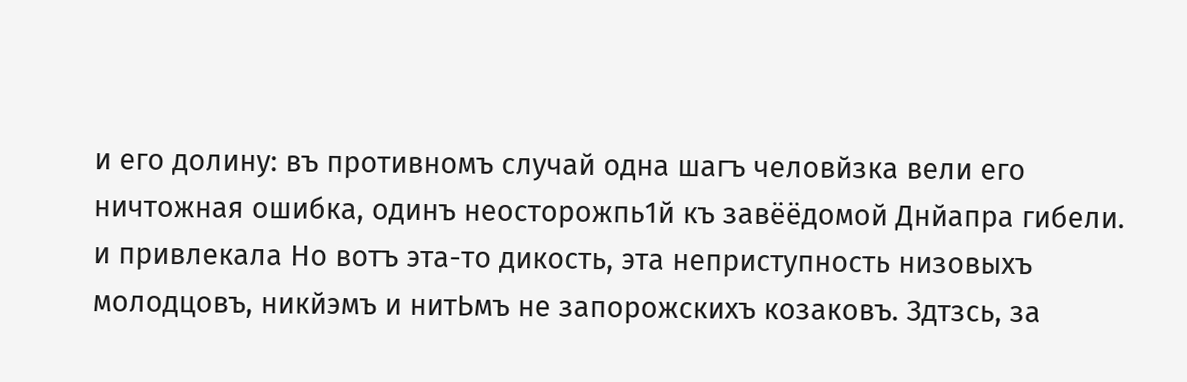и его долину: въ противномъ случай одна шагъ человйзка вели его ничтожная ошибка, одинъ неосторожпь1й къ завёёдомой Днйапра гибели. и привлекала Но вотъ эта-то дикость, эта неприступность низовыхъ молодцовъ, никйэмъ и нитЬмъ не запорожскихъ козаковъ. Здтзсь, за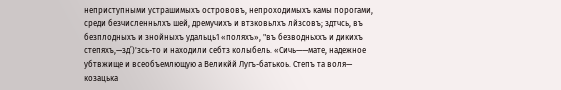неприступными устрашимыхъ острововъ, непроходимыхъ камы порогами, среди безчисленньлхъ шей, дремучихъ и втзковьлхъ лйзсовъ; здтчсь, въ безплодныхъ и знойныхъ удальць1 «поляхъ», "въ безводньххъ и дикихъ степяхъ,—зд’)'зсь-то и находили себтз колыбель. «Сичь——мате, надежное убтвжище и всеобъемлющую а Великйй Лугъ-батькоь. Степъ та воля— козацька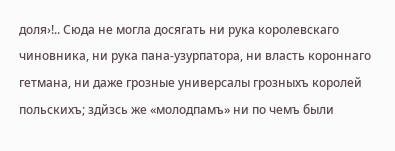доля›!.. Сюда не могла досягать ни рука королевскаго чиновника, ни рука пана-узурпатора, ни власть короннаго гетмана, ни даже грозные универсалы грозныхъ королей польскихъ; здйзсь же «молодпамъ» ни по чемъ были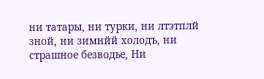ни татары, ни турки, ни лтэтплй зной, ни зимнйй холодъ, ни страшное безводье, Ни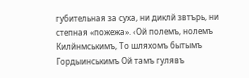губительная за суха, ни диклй звтърь, ни степная «пожежа». ‹Ой полемъ, нолемъ Килйнмськимъ, То шляхомъ бытымъ Гордыинськимъ Ой тамъ гулявъ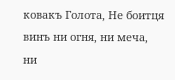ковакъ Голота, Не боитця винъ ни огня, ни меча, ни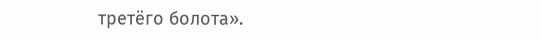третёго болота».